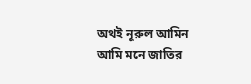অথই নূরুল আমিন
আমি মনে জাতির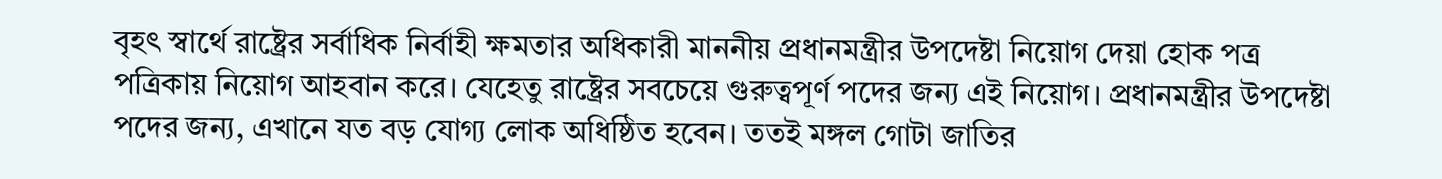বৃহৎ স্বার্থে রাষ্ট্রের সর্বাধিক নির্বাহী ক্ষমতার অধিকারী মাননীয় প্রধানমন্ত্রীর উপদেষ্টা নিয়োগ দেয়া হোক পত্র পত্রিকায় নিয়োগ আহবান করে। যেহেতু রাষ্ট্রের সবচেয়ে গুরুত্বপূর্ণ পদের জন্য এই নিয়োগ। প্রধানমন্ত্রীর উপদেষ্টা পদের জন্য, এখানে যত বড় যোগ্য লোক অধিষ্ঠিত হবেন। ততই মঙ্গল গোটা জাতির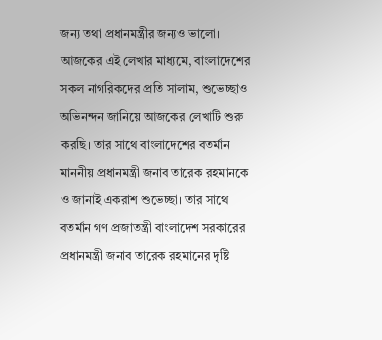জন্য তথা প্রধানমন্ত্রীর জন্যও ভালো।
আজকের এই লেখার মাধ্যমে, বাংলাদেশের সকল নাগরিকদের প্রতি সালাম, শুভেচ্ছাও অভিনন্দন জানিয়ে আজকের লেখাটি শুরু করছি। তার সাথে বাংলাদেশের বতর্মান মাননীয় প্রধানমন্ত্রী জনাব তারেক রহমানকে ও জানাই একরাশ শুভেচ্ছা। তার সাথে বতর্মান গণ প্রজাতন্ত্রী বাংলাদেশ সরকারের প্রধানমন্ত্রী জনাব তারেক রহমানের দৃষ্টি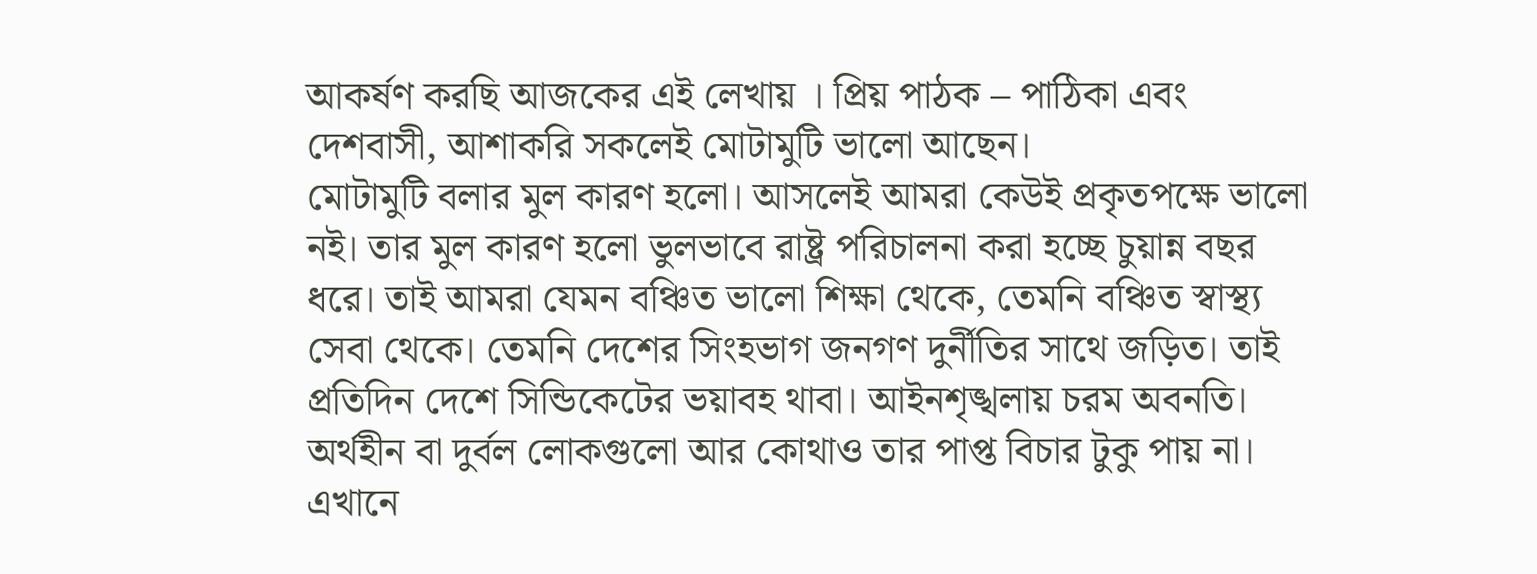আকর্ষণ করছি আজকের এই লেখায় । প্রিয় পাঠক – পাঠিকা এবং দেশবাসী, আশাকরি সকলেই মোটামুটি ভালো আছেন।
মোটামুটি বলার মুল কারণ হলো। আসলেই আমরা কেউই প্রকৃতপক্ষে ভালো নই। তার মুল কারণ হলো ভুলভাবে রাষ্ট্র পরিচালনা করা হচ্ছে চুয়ান্ন বছর ধরে। তাই আমরা যেমন বঞ্চিত ভালো শিক্ষা থেকে, তেমনি বঞ্চিত স্বাস্থ্য সেবা থেকে। তেমনি দেশের সিংহভাগ জনগণ দুর্নীতির সাথে জড়িত। তাই প্রতিদিন দেশে সিন্ডিকেটের ভয়াবহ থাবা। আইনশৃঙ্খলায় চরম অবনতি। অর্থহীন বা দুর্বল লোকগুলো আর কোথাও তার পাপ্ত বিচার টুকু পায় না। এখানে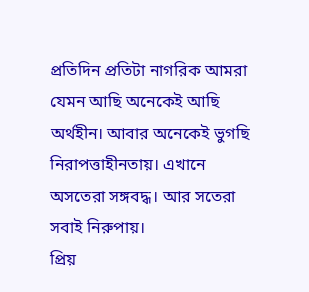প্রতিদিন প্রতিটা নাগরিক আমরা যেমন আছি অনেকেই আছি অর্থহীন। আবার অনেকেই ভুগছি নিরাপত্তাহীনতায়। এখানে অসতেরা সঙ্গবদ্ধ। আর সতেরা সবাই নিরুপায়।
প্রিয়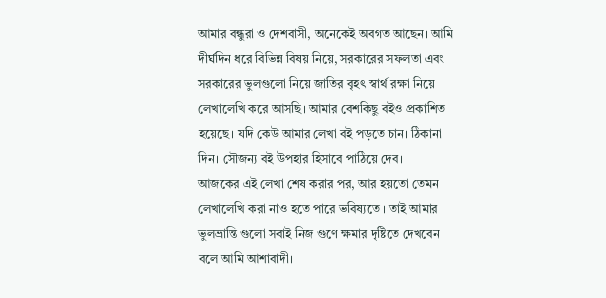আমার বন্ধুরা ও দেশবাসী, অনেকেই অবগত আছেন। আমি দীর্ঘদিন ধরে বিভিন্ন বিষয় নিয়ে, সরকারের সফলতা এবং সরকারের ভুলগুলো নিয়ে জাতির বৃহৎ স্বার্থ রক্ষা নিয়ে লেখালেখি করে আসছি। আমার বেশকিছু বইও প্রকাশিত হয়েছে। যদি কেউ আমার লেখা বই পড়তে চান। ঠিকানা দিন। সৌজন্য বই উপহার হিসাবে পাঠিয়ে দেব।
আজকের এই লেখা শেষ করার পর, আর হয়তো তেমন লেখালেখি করা নাও হতে পারে ভবিষ্যতে । তাই আমার ভুলভ্রান্তি গুলো সবাই নিজ গুণে ক্ষমার দৃষ্টিতে দেখবেন বলে আমি আশাবাদী।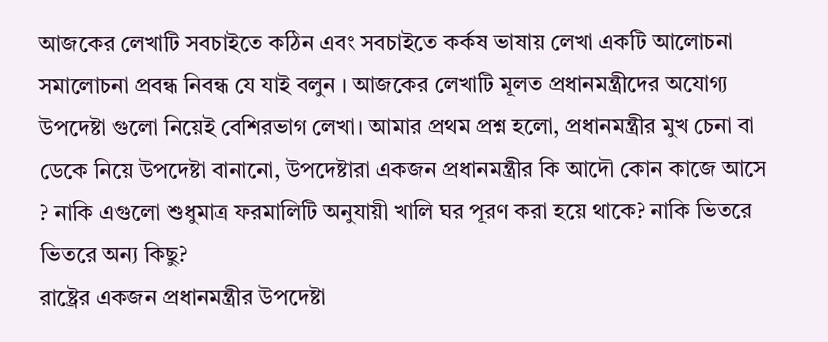আজকের লেখাটি সবচাইতে কঠিন এবং সবচাইতে কর্কষ ভাষায় লেখা একটি আলোচনা সমালোচনা প্রবন্ধ নিবন্ধ যে যাই বলুন । আজকের লেখাটি মূলত প্রধানমন্ত্রীদের অযোগ্য উপদেষ্টা গুলো নিয়েই বেশিরভাগ লেখা। আমার প্রথম প্রশ্ন হলো, প্রধানমন্ত্রীর মুখ চেনা বা ডেকে নিয়ে উপদেষ্টা বানানো, উপদেষ্টারা একজন প্রধানমন্ত্রীর কি আদৌ কোন কাজে আসে ? নাকি এগুলো শুধুমাত্র ফরমালিটি অনুযায়ী খালি ঘর পূরণ করা হয়ে থাকে? নাকি ভিতরে ভিতরে অন্য কিছু?
রাষ্ট্রের একজন প্রধানমন্ত্রীর উপদেষ্টা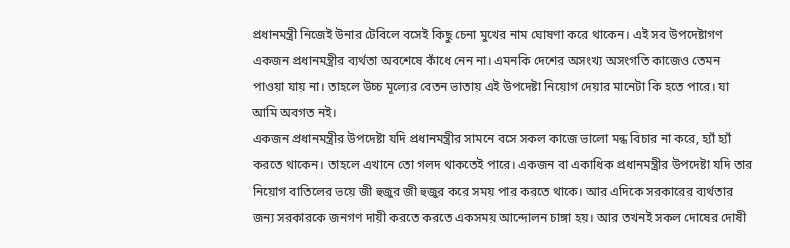প্রধানমন্ত্রী নিজেই উনার টেবিলে বসেই কিছু চেনা মুখের নাম ঘোষণা করে থাকেন। এই সব উপদেষ্টাগণ একজন প্রধানমন্ত্রীর ব্যর্থতা অবশেষে কাঁধে নেন না। এমনকি দেশের অসংখ্য অসংগতি কাজেও তেমন পাওয়া যায় না। তাহলে উচ্চ মূল্যের বেতন ভাতায় এই উপদেষ্টা নিয়োগ দেয়ার মানেটা কি হতে পারে। যা আমি অবগত নই।
একজন প্রধানমন্ত্রীর উপদেষ্টা যদি প্রধানমন্ত্রীর সামনে বসে সকল কাজে ভালো মন্ধ বিচার না করে, হ্যাঁ হ্যাঁ করতে থাকেন। তাহলে এখানে তো গলদ থাকতেই পারে। একজন বা একাধিক প্রধানমন্ত্রীর উপদেষ্টা যদি তার নিয়োগ বাতিলের ভয়ে জী হুজুর জী হুজুর করে সময় পার করতে থাকে। আর এদিকে সরকারের ব্যর্থতার জন্য সরকারকে জনগণ দায়ী করতে করতে একসময় আন্দোলন চাঙ্গা হয়। আর তখনই সকল দোষের দোষী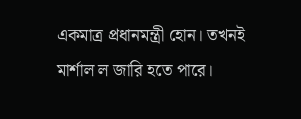একমাত্র প্রধানমন্ত্রী হোন। তখনই মার্শাল ল জারি হতে পারে।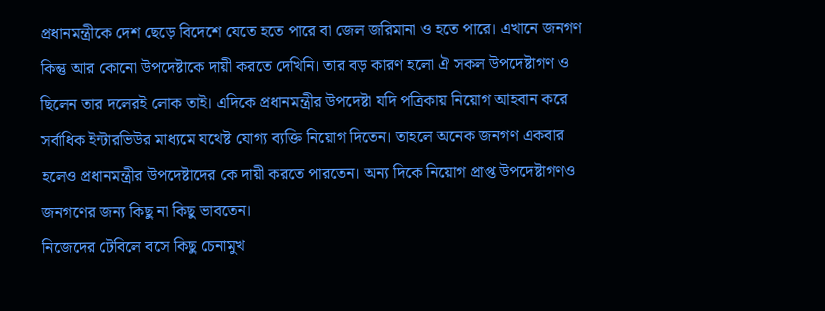প্রধানমন্ত্রীকে দেশ ছেড়ে বিদেশে যেতে হতে পারে বা জেল জরিমানা ও হতে পারে। এখানে জনগণ কিন্তু আর কোনো উপদেষ্টাকে দায়ী করতে দেখিনি। তার বড় কারণ হলো ঐ সকল উপদেষ্টাগণ ও ছিলেন তার দলেরই লোক তাই। এদিকে প্রধানমন্ত্রীর উপদেষ্টা যদি পত্রিকায় নিয়োগ আহবান করে সর্বাধিক ইন্টারভিউর মাধ্যমে যথেষ্ট যোগ্য ব্যক্তি নিয়োগ দিতেন। তাহলে অনেক জনগণ একবার হলেও প্রধানমন্ত্রীর উপদেষ্টাদের কে দায়ী করতে পারতেন। অন্য দিকে নিয়োগ প্রাপ্ত উপদেষ্টাগণও জনগণের জন্য কিছু না কিছু ভাবতেন।
নিজেদের টেবিলে বসে কিছু চেনামুখ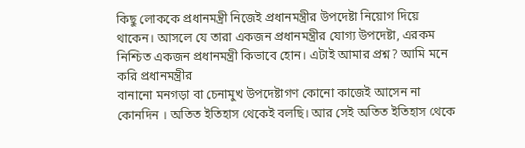কিছু লোককে প্রধানমন্ত্রী নিজেই প্রধানমন্ত্রীর উপদেষ্টা নিয়োগ দিয়ে থাকেন। আসলে যে তারা একজন প্রধানমন্ত্রীর যোগ্য উপদেষ্টা, এরকম নিশ্চিত একজন প্রধানমন্ত্রী কিভাবে হোন। এটাই আমার প্রশ্ন? আমি মনে করি প্রধানমন্ত্রীর
বানানো মনগড়া বা চেনামুখ উপদেষ্টাগণ কোনো কাজেই আসেন না কোনদিন । অতিত ইতিহাস থেকেই বলছি। আর সেই অতিত ইতিহাস থেকে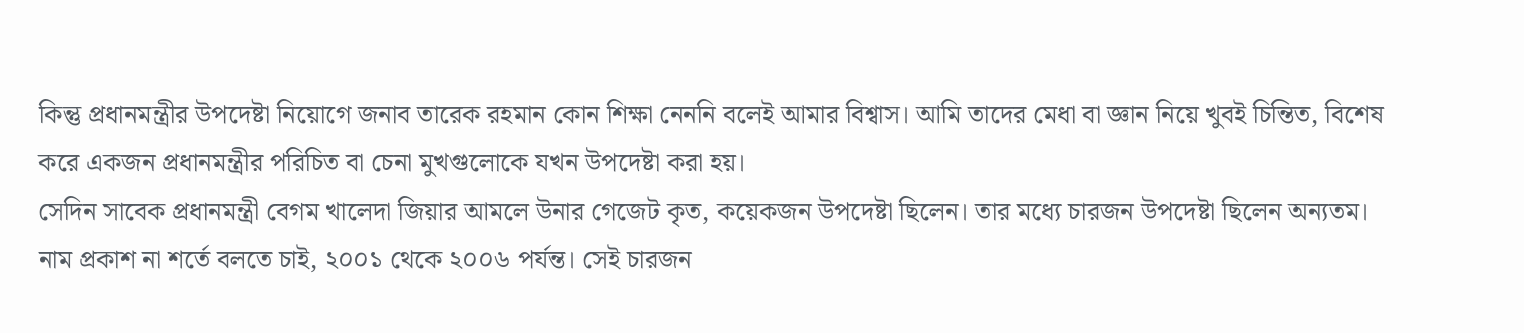কিন্তু প্রধানমন্ত্রীর উপদেষ্টা নিয়োগে জনাব তারেক রহমান কোন শিক্ষা নেননি বলেই আমার বিশ্বাস। আমি তাদের মেধা বা জ্ঞান নিয়ে খুবই চিন্তিত, বিশেষ করে একজন প্রধানমন্ত্রীর পরিচিত বা চেনা মুখগুলোকে যখন উপদেষ্টা করা হয়।
সেদিন সাবেক প্রধানমন্ত্রী বেগম খালেদা জিয়ার আমলে উনার গেজেট কৃত, কয়েকজন উপদেষ্টা ছিলেন। তার মধ্যে চারজন উপদেষ্টা ছিলেন অন্যতম। নাম প্রকাশ না শর্তে বলতে চাই, ২০০১ থেকে ২০০৬ পর্যন্ত। সেই চারজন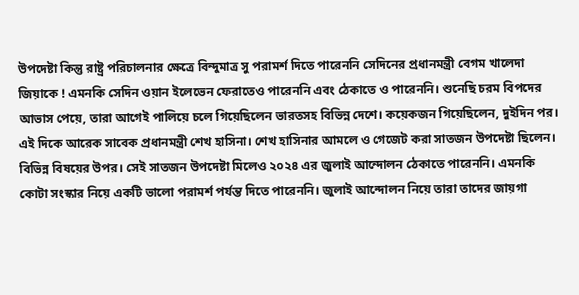উপদেষ্টা কিন্তু রাষ্ট্র পরিচালনার ক্ষেত্রে বিন্দুমাত্র সু পরামর্শ দিতে পারেননি সেদিনের প্রধানমন্ত্রী বেগম খালেদা জিয়াকে ! এমনকি সেদিন ওয়ান ইলেভেন ফেরাতেও পারেননি এবং ঠেকাতে ও পারেননি। শুনেছি চরম বিপদের আভাস পেয়ে, তারা আগেই পালিয়ে চলে গিয়েছিলেন ভারতসহ বিভিন্ন দেশে। কয়েকজন গিয়েছিলেন, দুইদিন পর।
এই দিকে আরেক সাবেক প্রধানমন্ত্রী শেখ হাসিনা। শেখ হাসিনার আমলে ও গেজেট করা সাতজন উপদেষ্টা ছিলেন। বিভিন্ন বিষয়ের উপর। সেই সাতজন উপদেষ্টা মিলেও ২০২৪ এর জুলাই আন্দোলন ঠেকাতে পারেননি। এমনকি কোটা সংস্কার নিয়ে একটি ভালো পরামর্শ পর্যন্ত দিতে পারেননি। জুলাই আন্দোলন নিয়ে তারা তাদের জায়গা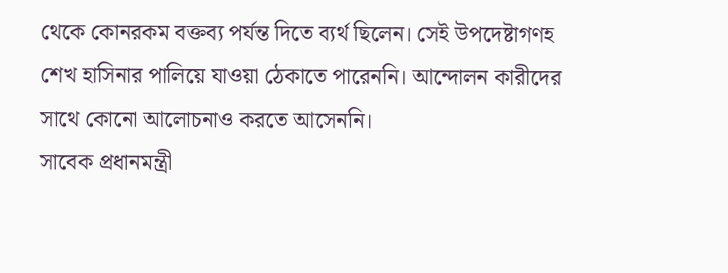থেকে কোনরকম বক্তব্য পর্যন্ত দিতে ব্যর্থ ছিলেন। সেই উপদেষ্টাগণহ শেখ হাসিনার পালিয়ে যাওয়া ঠেকাতে পারেননি। আন্দোলন কারীদের সাথে কোনো আলোচনাও করতে আসেননি।
সাবেক প্রধানমন্ত্রী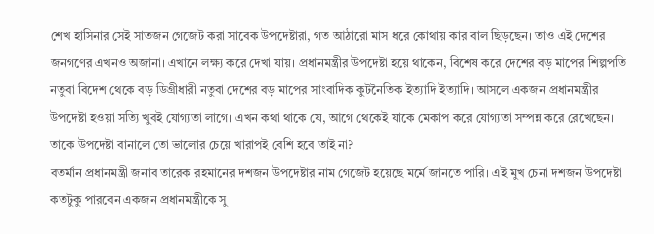শেখ হাসিনার সেই সাতজন গেজেট করা সাবেক উপদেষ্টারা, গত আঠারো মাস ধরে কোথায় কার বাল ছিড়ছেন। তাও এই দেশের জনগণের এখনও অজানা। এখানে লক্ষ্য করে দেখা যায়। প্রধানমন্ত্রীর উপদেষ্টা হয়ে থাকেন, বিশেষ করে দেশের বড় মাপের শিল্পপতি নতুবা বিদেশ থেকে বড় ডিগ্রীধারী নতুবা দেশের বড় মাপের সাংবাদিক কুটনৈতিক ইত্যাদি ইত্যাদি। আসলে একজন প্রধানমন্ত্রীর উপদেষ্টা হওয়া সত্যি খুবই যোগ্যতা লাগে। এখন কথা থাকে যে, আগে থেকেই যাকে মেকাপ করে যোগ্যতা সম্পন্ন করে রেখেছেন। তাকে উপদেষ্টা বানালে তো ভালোর চেয়ে খারাপই বেশি হবে তাই না?
বতর্মান প্রধানমন্ত্রী জনাব তারেক রহমানের দশজন উপদেষ্টার নাম গেজেট হয়েছে মর্মে জানতে পারি। এই মুখ চেনা দশজন উপদেষ্টা কতটুকু পারবেন একজন প্রধানমন্ত্রীকে সু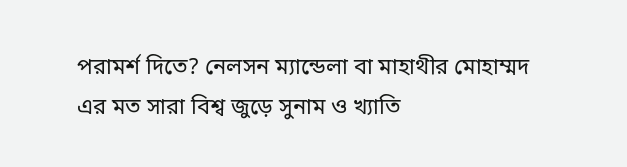পরামর্শ দিতে? নেলসন ম্যান্ডেলা বা মাহাথীর মোহাম্মদ এর মত সারা বিশ্ব জুড়ে সুনাম ও খ্যাতি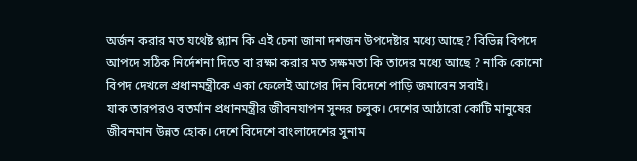অর্জন করার মত যথেষ্ট প্ল্যান কি এই চেনা জানা দশজন উপদেষ্টার মধ্যে আছে? বিভিন্ন বিপদে আপদে সঠিক নির্দেশনা দিতে বা রক্ষা করার মত সক্ষমতা কি তাদের মধ্যে আছে ? নাকি কোনো বিপদ দেখলে প্রধানমন্ত্রীকে একা ফেলেই আগের দিন বিদেশে পাড়ি জমাবেন সবাই।
যাক তারপরও বতর্মান প্রধানমন্ত্রীর জীবনযাপন সুন্দর চলুক। দেশের আঠারো কোটি মানুষের জীবনমান উন্নত হোক। দেশে বিদেশে বাংলাদেশের সুনাম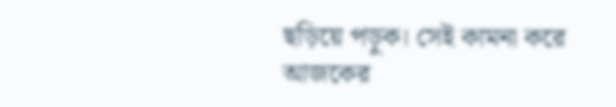ছড়িয়ে পড়ুক। সেই কামনা করে আজকের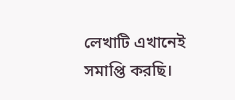লেখাটি এখানেই সমাপ্তি করছি।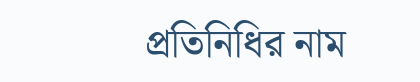প্রতিনিধির নাম